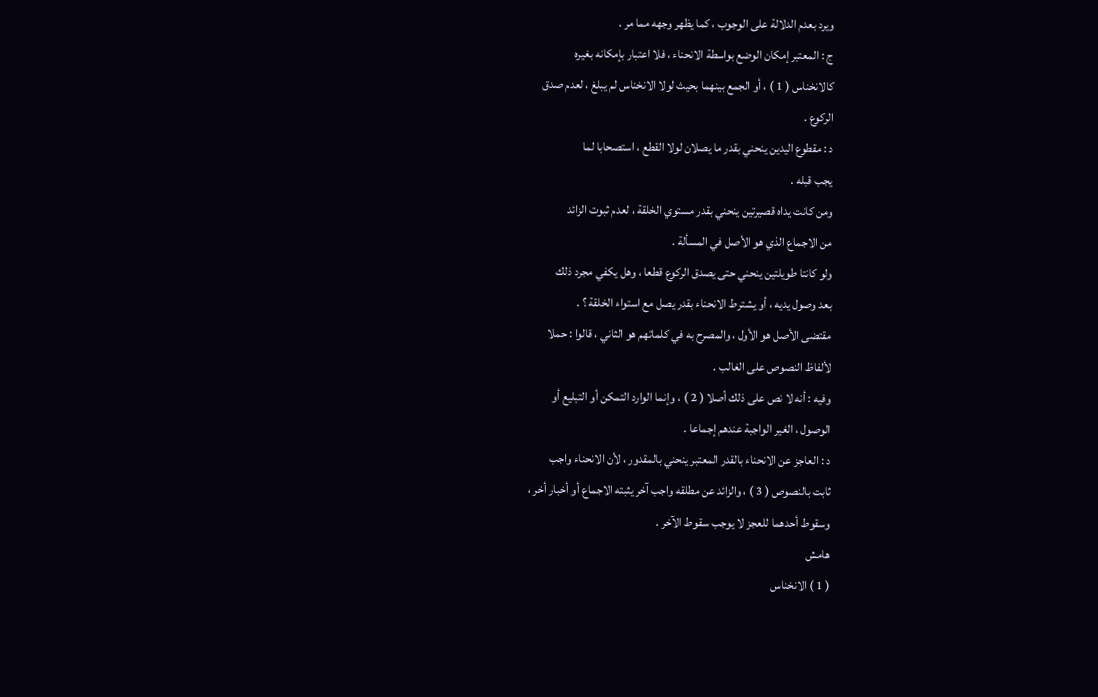ويرد بعدم الدلالة على الوجوب ، كما يظهر وجهه مما مر .
ج : المعتبر إمكان الوضع بواسطة الانحناء ، فلا اعتبار بإمكانه بغيره
كالانخناس ( 1 ) ، أو الجمع بينهما بحيث لولا الانخناس لم يبلغ ، لعدم صدق
الركوع .
د : مقطوع اليدين ينحني بقدر ما يصلان لولا القطع ، استصحابا لما
يجب قبله .
ومن كانت يداه قصيرتين ينحني بقدر مستوي الخلقة ، لعدم ثبوت الزائد
من الاجماع الذي هو الأصل في المسألة .
ولو كانتا طويلتين ينحني حتى يصدق الركوع قطعا ، وهل يكفي مجرد ذلك
بعد وصول يديه ، أو يشترط الانحناء بقدر يصل مع استواء الخلقة ؟ .
مقتضى الأصل هو الأول ، والمصرح به في كلماتهم هو الثاني ، قالوا : حملا
لألفاظ النصوص على الغالب .
وفيه : أنه لا نص على ذلك أصلا ( 2 ) ، وإنما الوارد التمكن أو التبليع أو
الوصول ، الغير الواجبة عندهم إجماعا .
د : العاجز عن الانحناء بالقدر المعتبر ينحني بالمقدور ، لأن الانحناء واجب
ثابت بالنصوص ( 3 ) ، والزائد عن مطلقه واجب آخر يثبته الاجماع أو أخبار أخر ،
وسقوط أحدهما للعجز لا يوجب سقوط الآخر .
هامش
( 1 ) الانخناس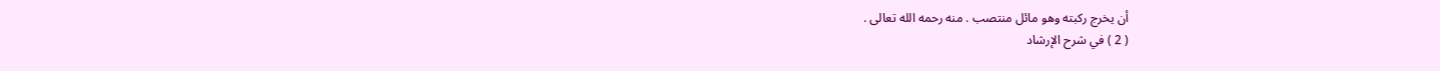أن يخرج ركبته وهو مائل منتصب . منه رحمه الله تعالى .
( 2 ) في شرح الإرشاد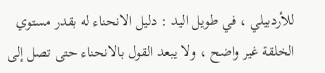للأردبيلي ، في طويل اليد : دليل الانحناء له بقدر مستوي
الخلقة غير واضح ، ولا يبعد القول بالانحناء حتى تصل إلى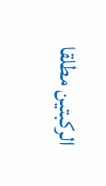الركبتين مطلقا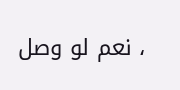، نعم لو وصل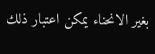بغير الانحناء يمكن اعتبار ذلك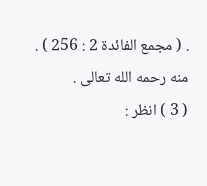. ( مجمع الفائدة 2 : 256 ) . منه رحمه الله تعالى .
( 3 ) انظر :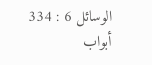الوسائل 6 : 334 أبواب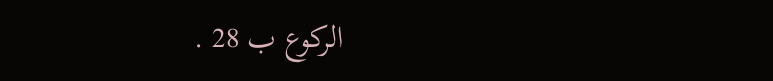الركوع ب 28 .